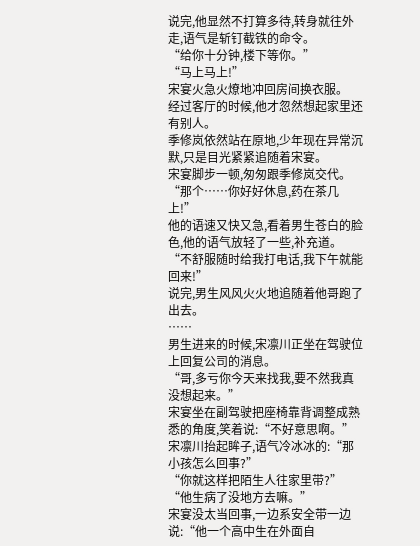说完,他显然不打算多待,转身就往外走,语气是斩钉截铁的命令。
“给你十分钟,楼下等你。”
“马上马上!”
宋宴火急火燎地冲回房间换衣服。
经过客厅的时候,他才忽然想起家里还有别人。
季修岚依然站在原地,少年现在异常沉默,只是目光紧紧追随着宋宴。
宋宴脚步一顿,匆匆跟季修岚交代。
“那个……你好好休息,药在茶几上!”
他的语速又快又急,看着男生苍白的脸色,他的语气放轻了一些,补充道。
“不舒服随时给我打电话,我下午就能回来!”
说完,男生风风火火地追随着他哥跑了出去。
……
男生进来的时候,宋凛川正坐在驾驶位上回复公司的消息。
“哥,多亏你今天来找我,要不然我真没想起来。”
宋宴坐在副驾驶把座椅靠背调整成熟悉的角度,笑着说:“不好意思啊。”
宋凛川抬起眸子,语气冷冰冰的:“那小孩怎么回事?”
“你就这样把陌生人往家里带?”
“他生病了没地方去嘛。”
宋宴没太当回事,一边系安全带一边说:“他一个高中生在外面自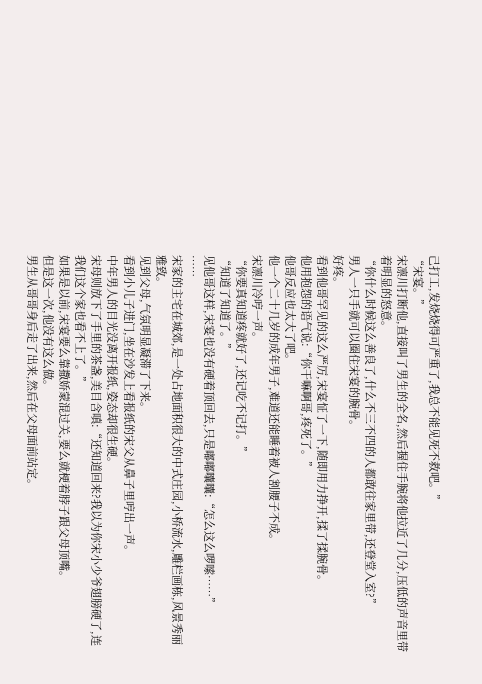己打工,发烧烧得可严重了,我总不能见死不救吧。”
“宋宴。”
宋凛川打断他,直接叫了男生的全名,然后握住手腕将他拉近了几分,压低的声音里带着明显的怒意。
“你什么时候这么善良了,什么不三不四的人都敢往家里带,还登堂入室?”
男人一只手就可以圈住宋宴的腕骨。
好疼。
看到他哥罕见的这么严厉,宋宴怔了一下,随即用力挣开,揉了揉腕骨。
他用抱怨的语气说:“你干嘛啊哥,疼死了。”
他哥反应也太大了吧。
他一个二十几岁的成年男子,难道还能睡着被人割腰子不成。
宋凛川冷哼一声。
“你要真知道疼就好了,还记吃不记打。”
“知道了知道了。”
见他哥这样,宋宴也没有硬着顶回去,只是嘟嘟囔囔:“怎么这么啰嗦……”
……
宋家的主宅在城郊,是一处占地面积很大的中式庄园,小桥流水,雕栏画栋,风景秀丽雅致。
见到父母,气氛明显凝滞了下来。
看到小儿子进门,坐在沙发上看报纸的宋父从鼻子里哼出一声。
中年男人的目光没离开报纸,姿态却很生硬。
宋母则放下了手里的茶盏,美目含嗔:“还知道回来?我以为你宋小少爷翅膀硬了,连我们这个家也看不上了。”
如果是以前,宋宴要么靠撒娇蒙混过关,要么就梗着脖子跟父母顶嘴。
但是这一次,他没有这么做。
男生从哥哥身后走了出来,然后在父母面前站定。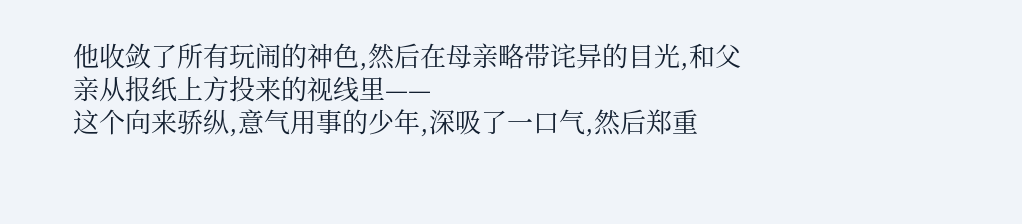他收敛了所有玩闹的神色,然后在母亲略带诧异的目光,和父亲从报纸上方投来的视线里——
这个向来骄纵,意气用事的少年,深吸了一口气,然后郑重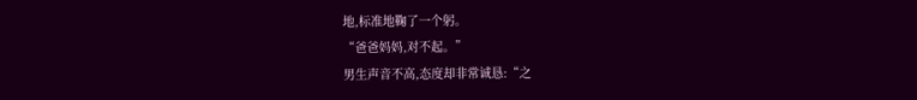地,标准地鞠了一个躬。
“爸爸妈妈,对不起。”
男生声音不高,态度却非常诚恳:“之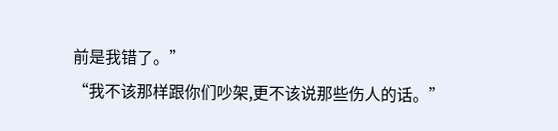前是我错了。”
“我不该那样跟你们吵架,更不该说那些伤人的话。”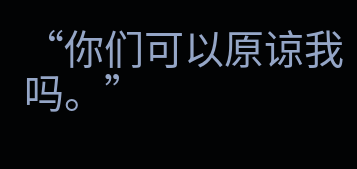“你们可以原谅我吗。”